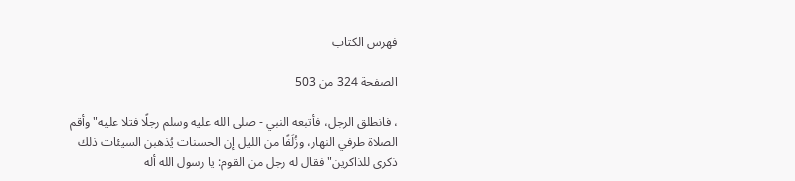فهرس الكتاب

الصفحة 324 من 503

، فانطلق الرجل، فأتبعه النبي - صلى الله عليه وسلم رجلًا فتلا عليه"وأقم الصلاة طرفي النهار، وزُلَفًا من الليل إن الحسنات يُذهبن السيئات ذلك ذكرى للذاكرين"فقال له رجل من القوم: يا رسول الله أله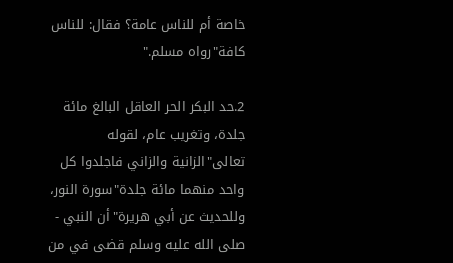خاصة أم للناس عامة؟ فقال: للناس كافة"رواه مسلم."

2.حد البكر الحر العاقل البالغ مائة جلدة، وتغريب عام، لقوله تعالى"الزانية والزاني فاجلدوا كل واحد منهما مائة جلدة"سورة النور، وللحديث عن أبي هريرة"أن النبي - صلى الله عليه وسلم قضى في من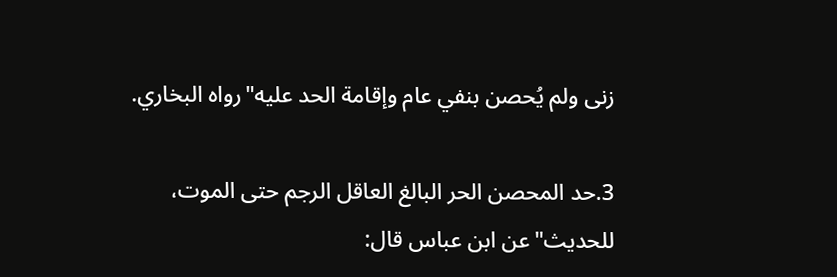زنى ولم يُحصن بنفي عام وإقامة الحد عليه"رواه البخاري.

3.حد المحصن الحر البالغ العاقل الرجم حتى الموت، للحديث"عن ابن عباس قال: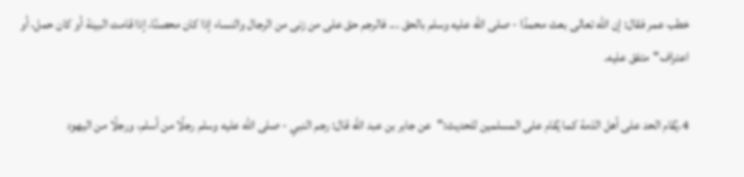خطب عمر فقال: إن الله تعالى بعث محمدًا - صلى الله عليه وسلم بالحق ... فالرجم حق على من زنى من الرجال والنساء إذا كان محصنًا، إذا قامت البينة أو كان حمل، أو اعتراف"متفق عليه.

4.يُقام الحد على أهل الذمة كما يُقام على المسلمين للحديث:"عن جابر بن عبد الله قال: رجم النبي - صلى الله عليه وسلم رجلًا من أسلم، ورجلًا من اليهود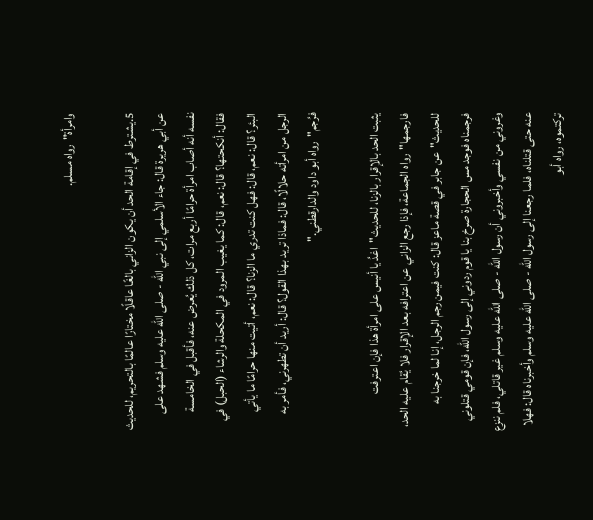وامرأة"رواه مسلم.

5.يشترط في إقامة الحد أن يكون الزاني بالغًا عاقلًا مختارًا عالمًا بالتحريم، للحديث عن أبي هريرة قال: جاء الأسلمي إلى نبي الله - صلى الله عليه وسلم فشهد على نفسه أنه أصاب امرأة حرامًا أربع مرات، كل ذلك يُعرض عنه، فأقبل في الخامسة فقال: أنكحتها؟ قال: نعم، قال: كما يغيب المرود في المكحلة والرشاء (الحبل) في البئر؟ قال: نعم، قال: فهل كنت تدري ما الزنا؟ قال: نعم، أتيت منها حرامًا ما يأتي الرجل من امرأته حلالًا، قال: فماذا تريد بهذا القول؟ قال: أريد أن تطهرني، فأمر به فرُجم"رواه أبو داود والدارقطني."

يثبت الحد بالإقرار بالزنا، للحديث"اغدُ يا أنيس على امرأة هذا فإن اعترفت فارجمها"رواه الجماعة، فإذا رجع الزاني عن اعترافه بعد الإقرار فلا يُقام عليه الحد، للحديث"عن جابر في قصة ماعز قال: كنت فيمن رجم الرجل، إنا لما خرجنا به فرجمناه فوجد مس الحجارة صرخ بنا يا قوم ردوني إلى رسول الله، فإن قومي قتلوني وغروني من نفسي وأخبروني أن رسول الله - صلى الله عليه وسلم غير قاتلي، فلم ننزع عنه حتى قتلناه، فلما رجعنا إلى رسول الله - صلى الله عليه وسلم وأخبرناه قال: فهلا تركتموه، رواه أبو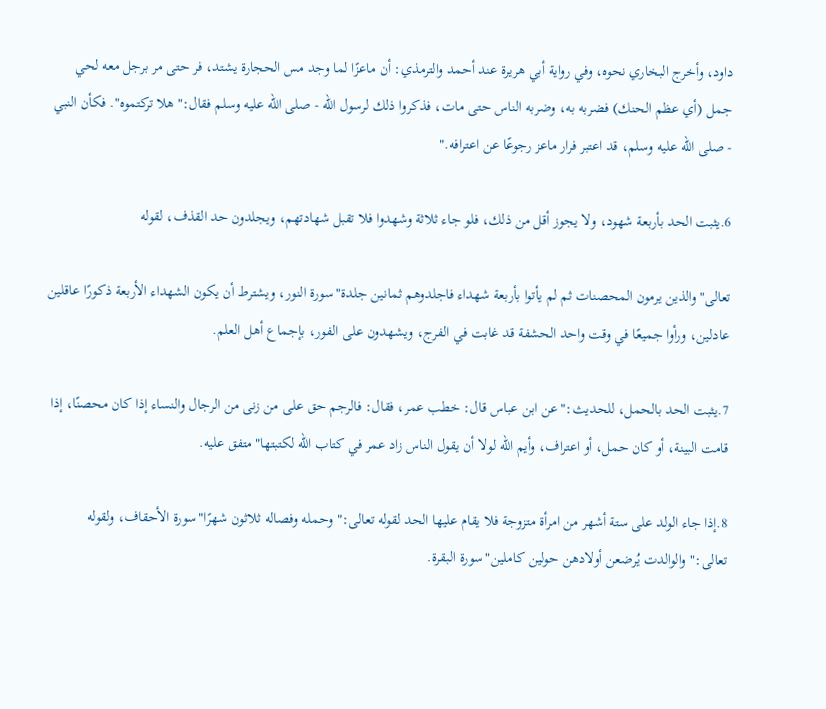داود، وأخرج البخاري نحوه، وفي رواية أبي هريرة عند أحمد والترمذي: أن ماعزًا لما وجد مس الحجارة يشتد، فر حتى مر برجل معه لحي جمل (أي عظم الحنك) فضربه به، وضربه الناس حتى مات، فذكروا ذلك لرسول الله - صلى الله عليه وسلم فقال:"هلا تركتموه". فكأن النبي - صلى الله عليه وسلم، قد اعتبر فرار ماعز رجوعًا عن اعترافه."

6.يثبت الحد بأربعة شهود، ولا يجوز أقل من ذلك، فلو جاء ثلاثة وشهدوا فلا تقبل شهادتهم، ويجلدون حد القذف، لقوله

تعالى"والذين يرمون المحصنات ثم لم يأتوا بأربعة شهداء فاجلدوهم ثمانين جلدة"سورة النور، ويشترط أن يكون الشهداء الأربعة ذكورًا عاقلين عادلين، ورأوا جميعًا في وقت واحد الحشفة قد غابت في الفرج، ويشهدون على الفور، بإجماع أهل العلم.

7.يثبت الحد بالحمل، للحديث:"عن ابن عباس قال: خطب عمر، فقال: فالرجم حق على من زنى من الرجال والنساء إذا كان محصنًا، إذا قامت البينة، أو كان حمل، أو اعتراف، وأيم الله لولا أن يقول الناس زاد عمر في كتاب الله لكتبتها"متفق عليه.

8.إذا جاء الولد على ستة أشهر من امرأة متزوجة فلا يقام عليها الحد لقوله تعالى:"وحمله وفصاله ثلاثون شهرًا"سورة الأحقاف، ولقوله تعالى:"والوالدت يُرضعن أولادهن حولين كاملين"سورة البقرة.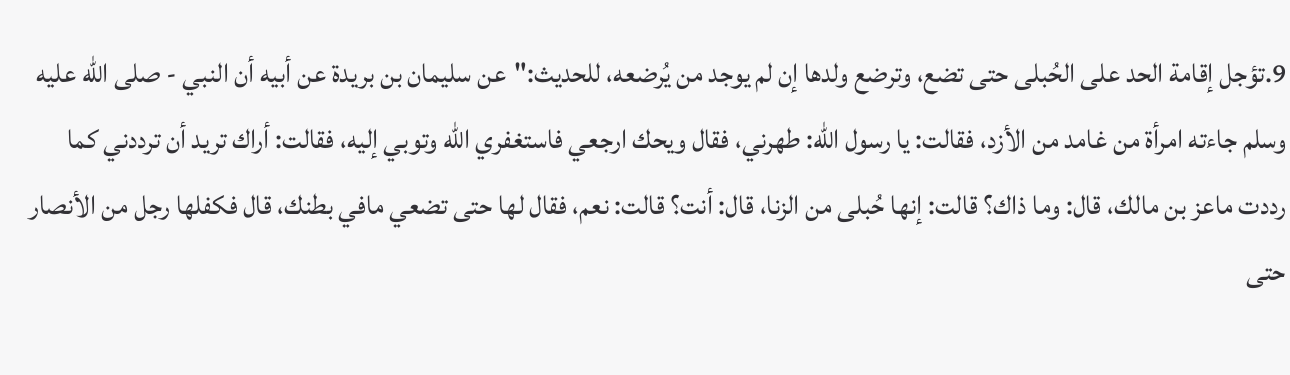9.تؤجل إقامة الحد على الحُبلى حتى تضع، وترضع ولدها إن لم يوجد من يُرضعه، للحديث:"عن سليمان بن بريدة عن أبيه أن النبي - صلى الله عليه وسلم جاءته امرأة من غامد من الأزد، فقالت: يا رسول الله: طهرني، فقال ويحك ارجعي فاستغفري الله وتوبي إليه، فقالت: أراك تريد أن ترددني كما رددت ماعز بن مالك، قال: وما ذاك؟ قالت: إنها حُبلى من الزنا، قال: أنت؟ قالت: نعم، فقال لها حتى تضعي مافي بطنك، قال فكفلها رجل من الأنصار حتى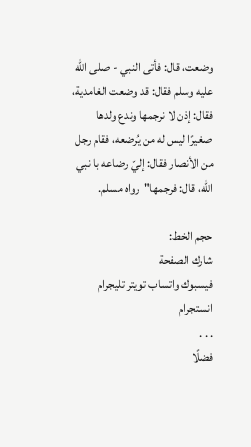وضعت، قال: فأتى النبي - صلى الله عليه وسلم فقال: قد وضعت الغامدية، فقال: إذن لا نرجمها وندع ولدها صغيرًا ليس له من يُرضعه، فقام رجل من الأنصار فقال: إليّ رضاعه با نبي الله، قال: فرجمها"رواه مسلم.

حجم الخط:
شارك الصفحة
فيسبوك واتساب تويتر تليجرام انستجرام
. . .
فضلًا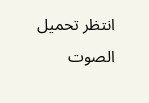انتظر تحميل الصوت